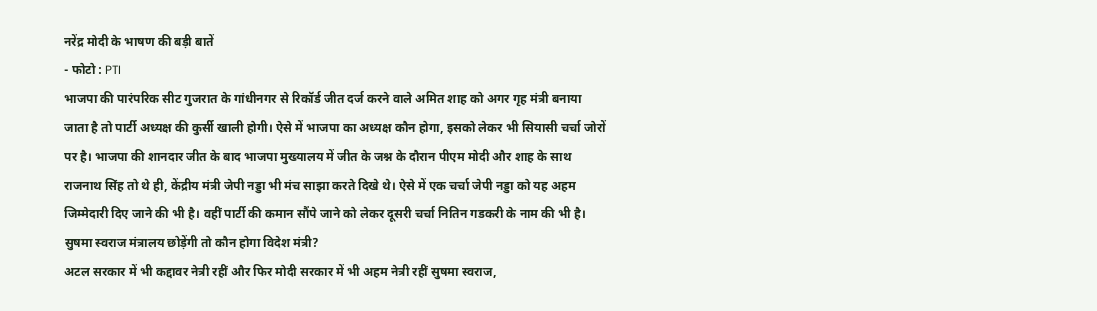नरेंद्र मोदी के भाषण की बड़ी बातें
- फोटो : PTI
भाजपा की पारंपरिक सीट गुजरात के गांधीनगर से रिकॉर्ड जीत दर्ज करने वाले अमित शाह को अगर गृह मंत्री बनाया जाता है तो पार्टी अध्यक्ष की कुर्सी खाली होगी। ऐसे में भाजपा का अध्यक्ष कौन होगा, इसको लेकर भी सियासी चर्चा जोरों पर है। भाजपा की शानदार जीत के बाद भाजपा मुख्यालय में जीत के जश्न के दौरान पीएम मोदी और शाह के साथ राजनाथ सिंह तो थे ही, केंद्रीय मंत्री जेपी नड्डा भी मंच साझा करते दिखे थे। ऐसे में एक चर्चा जेपी नड्डा को यह अहम जिम्मेदारी दिए जाने की भी है। वहीं पार्टी की कमान सौंपे जाने को लेकर दूसरी चर्चा नितिन गडकरी के नाम की भी है।
सुषमा स्वराज मंत्रालय छोड़ेंगी तो कौन होगा विदेश मंत्री?
अटल सरकार में भी कद्दावर नेत्री रहीं और फिर मोदी सरकार में भी अहम नेत्री रहीं सुषमा स्वराज,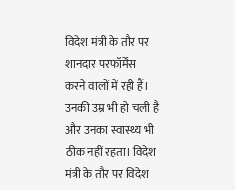विदेश मंत्री के तौर पर शानदार परफॉर्मेंस करने वालों में रही हैं। उनकी उम्र भी हो चली है और उनका स्वास्थ्य भी ठीक नहीं रहता। विदेश मंत्री के तौर पर विदेश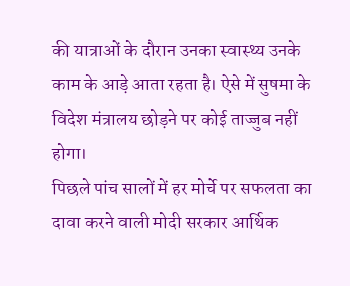की यात्राओं के दौरान उनका स्वास्थ्य उनके काम के आड़े आता रहता है। ऐसे में सुषमा के विदेश मंत्रालय छोड़ने पर कोई ताज्जुब नहीं होगा।
पिछले पांच सालों में हर मोर्चे पर सफलता का दावा करने वाली मोदी सरकार आर्थिक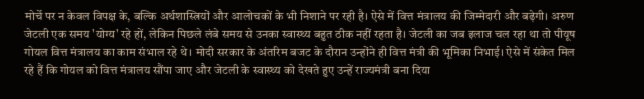मोर्चे पर न केवल विपक्ष के, बल्कि अर्थशास्त्रियों और आलोचकों के भी निशाने पर रही है। ऐसे में वित्त मंत्रालय की जिम्मेदारी और बढ़ेगी। अरुण जेटली एक समय 'योग्य' रहे हों, लेकिन पिछले लंबे समय से उनका स्वास्थ्य बहुत ठीक नहीं रहता है। जेटली का जब इलाज चल रहा था तो पीयूष गोयल वित्त मंत्रालय का काम संभाल रहे थे। मोदी सरकार के अंतरिम बजट के दौरान उन्होंने ही वित्त मंत्री की भूमिका निभाई। ऐसे में संकेत मिल रहे हैं कि गोयल को वित्त मंत्रालय सौंपा जाए और जेटली के स्वास्थ्य को देखते हुए उन्हें राज्यमंत्री बना दिया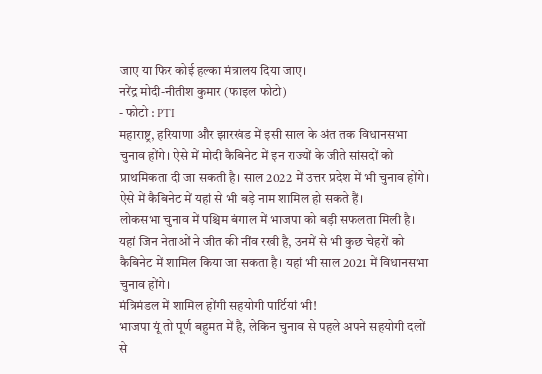जाए या फिर कोई हल्का मंत्रालय दिया जाए।
नरेंद्र मोदी-नीतीश कुमार (फाइल फोटो)
- फोटो : PTI
महाराष्ट्र, हरियाणा और झारखंड में इसी साल के अंत तक विधानसभा चुनाव होंगे। ऐसे में मोदी कैबिनेट में इन राज्यों के जीते सांसदों को प्राथमिकता दी जा सकती है। साल 2022 में उत्तर प्रदेश में भी चुनाव होंगे। ऐसे में कैबिनेट में यहां से भी बड़े नाम शामिल हो सकते हैं।
लोकसभा चुनाव में पश्चिम बंगाल में भाजपा को बड़ी सफलता मिली है। यहां जिन नेताओं ने जीत की नींव रखी है, उनमें से भी कुछ चेहरों को कैबिनेट में शामिल किया जा सकता है। यहां भी साल 2021 में विधानसभा चुनाव होंगे।
मंत्रिमंडल में शामिल होंगी सहयोगी पार्टियां भी!
भाजपा यूं तो पूर्ण बहुमत में है, लेकिन चुनाव से पहले अपने सहयोगी दलों से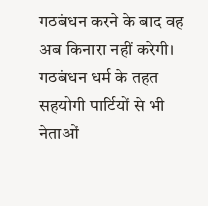गठबंधन करने के बाद वह अब किनारा नहीं करेगी। गठबंधन धर्म के तहत सहयोगी पार्टियों से भी नेताओं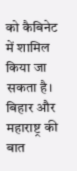को कैबिनेट में शामिल किया जा सकता है। बिहार और महाराष्ट्र की बात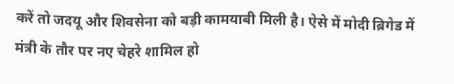करें तो जदयू और शिवसेना को बड़ी कामयाबी मिली है। ऐसे में मोदी ब्रिगेड में मंत्री के तौर पर नए चेहरे शामिल हो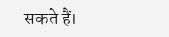सकते हैं।